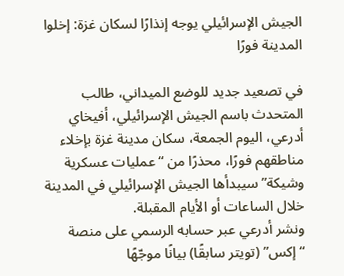الجيش الإسرائيلي يوجه إنذارًا لسكان غزة: إخلوا المدينة فورًا

في تصعيد جديد للوضع الميداني، طالب المتحدث باسم الجيش الإسرائيلي، أفيخاي أدرعي، اليوم الجمعة، سكان مدينة غزة بإخلاء مناطقهم فورًا، محذرًا من “عمليات عسكرية وشيكة” سيبدأها الجيش الإسرائيلي في المدينة خلال الساعات أو الأيام المقبلة.
ونشر أدرعي عبر حسابه الرسمي على منصة “إكس” (تويتر سابقًا) بيانًا موجّهًا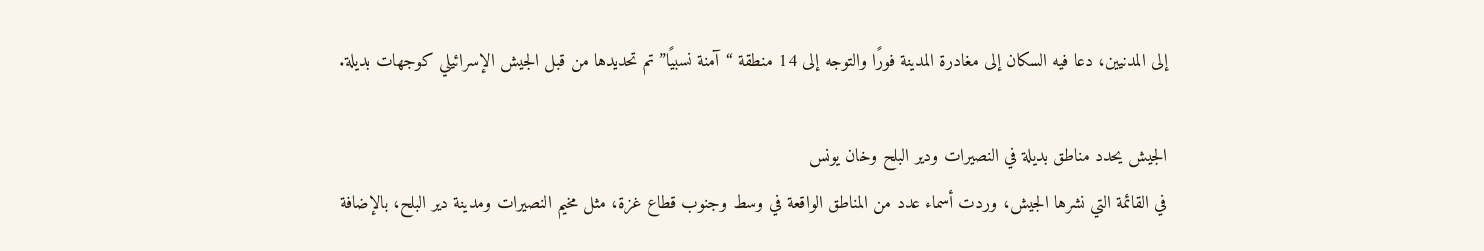إلى المدنيين، دعا فيه السكان إلى مغادرة المدينة فورًا والتوجه إلى 14 منطقة “آمنة نسبيًا” تم تحديدها من قبل الجيش الإسرائيلي كوجهات بديلة.

الجيش يحدد مناطق بديلة في النصيرات ودير البلح وخان يونس
في القائمة التي نشرها الجيش، وردت أسماء عدد من المناطق الواقعة في وسط وجنوب قطاع غزة، مثل مخيم النصيرات ومدينة دير البلح، بالإضافة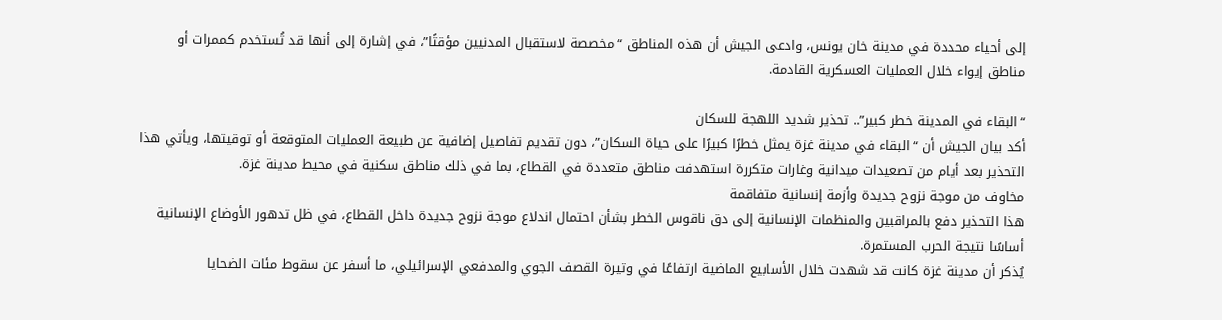إلى أحياء محددة في مدينة خان يونس، وادعى الجيش أن هذه المناطق “مخصصة لاستقبال المدنيين مؤقتًا”، في إشارة إلى أنها قد تُستخدم كممرات أو مناطق إيواء خلال العمليات العسكرية القادمة.

“البقاء في المدينة خطر كبير”.. تحذير شديد اللهجة للسكان
أكد بيان الجيش أن “البقاء في مدينة غزة يمثل خطرًا كبيرًا على حياة السكان”، دون تقديم تفاصيل إضافية عن طبيعة العمليات المتوقعة أو توقيتها، ويأتي هذا التحذير بعد أيام من تصعيدات ميدانية وغارات متكررة استهدفت مناطق متعددة في القطاع، بما في ذلك مناطق سكنية في محيط مدينة غزة.
مخاوف من موجة نزوح جديدة وأزمة إنسانية متفاقمة
هذا التحذير دفع بالمراقبين والمنظمات الإنسانية إلى دق ناقوس الخطر بشأن احتمال اندلاع موجة نزوح جديدة داخل القطاع، في ظل تدهور الأوضاع الإنسانية أساسًا نتيجة الحرب المستمرة.
يُذكر أن مدينة غزة كانت قد شهدت خلال الأسابيع الماضية ارتفاعًا في وتيرة القصف الجوي والمدفعي الإسرائيلي، ما أسفر عن سقوط مئات الضحايا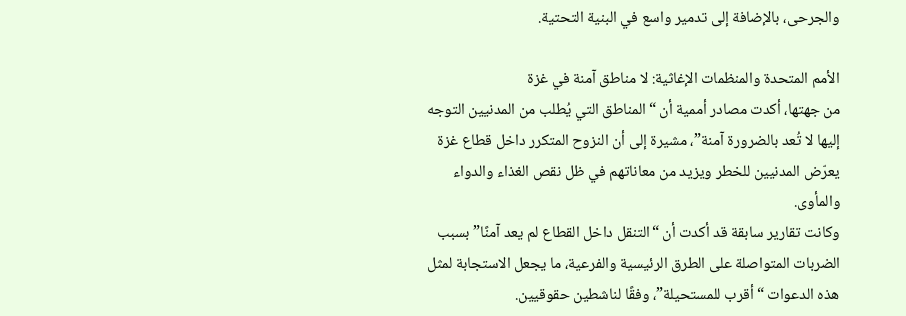والجرحى، بالإضافة إلى تدمير واسع في البنية التحتية.

الأمم المتحدة والمنظمات الإغاثية: لا مناطق آمنة في غزة
من جهتها، أكدت مصادر أممية أن “المناطق التي يُطلب من المدنيين التوجه إليها لا تُعد بالضرورة آمنة”، مشيرة إلى أن النزوح المتكرر داخل قطاع غزة يعرّض المدنيين للخطر ويزيد من معاناتهم في ظل نقص الغذاء والدواء والمأوى.
وكانت تقارير سابقة قد أكدت أن “التنقل داخل القطاع لم يعد آمنًا” بسبب الضربات المتواصلة على الطرق الرئيسية والفرعية، ما يجعل الاستجابة لمثل هذه الدعوات “أقرب للمستحيلة”، وفقًا لناشطين حقوقيين.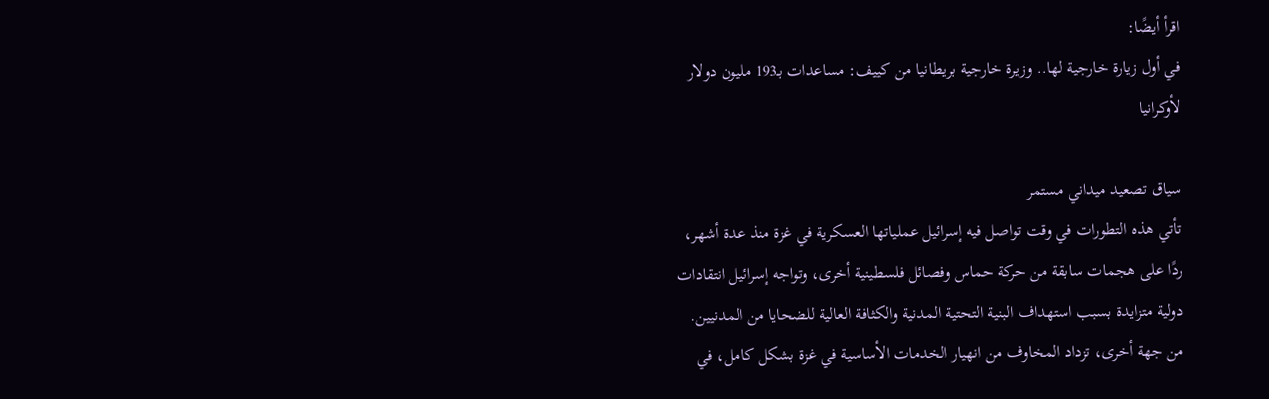اقرأ أيضًا:
في أول زيارة خارجية لها.. وزيرة خارجية بريطانيا من كييف: مساعدات بـ193 مليون دولار لأوكرانيا

سياق تصعيد ميداني مستمر
تأتي هذه التطورات في وقت تواصل فيه إسرائيل عملياتها العسكرية في غزة منذ عدة أشهر، ردًا على هجمات سابقة من حركة حماس وفصائل فلسطينية أخرى، وتواجه إسرائيل انتقادات دولية متزايدة بسبب استهداف البنية التحتية المدنية والكثافة العالية للضحايا من المدنيين.
من جهة أخرى، تزداد المخاوف من انهيار الخدمات الأساسية في غزة بشكل كامل، في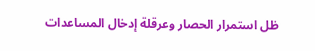ظل استمرار الحصار وعرقلة إدخال المساعدات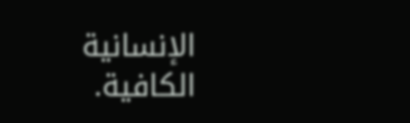الإنسانية الكافية.